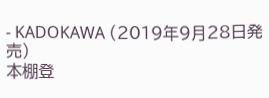- KADOKAWA (2019年9月28日発売)
本棚登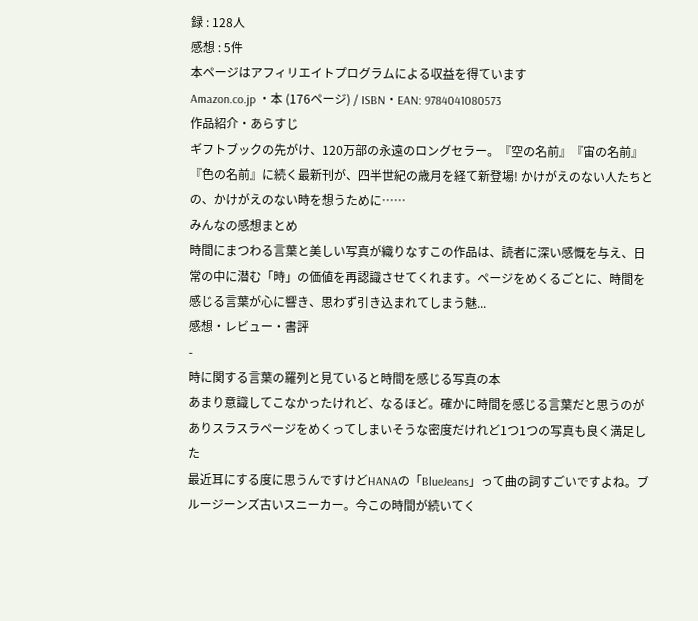録 : 128人
感想 : 5件
本ページはアフィリエイトプログラムによる収益を得ています
Amazon.co.jp ・本 (176ページ) / ISBN・EAN: 9784041080573
作品紹介・あらすじ
ギフトブックの先がけ、120万部の永遠のロングセラー。『空の名前』『宙の名前』『色の名前』に続く最新刊が、四半世紀の歳月を経て新登場! かけがえのない人たちとの、かけがえのない時を想うために……
みんなの感想まとめ
時間にまつわる言葉と美しい写真が織りなすこの作品は、読者に深い感慨を与え、日常の中に潜む「時」の価値を再認識させてくれます。ページをめくるごとに、時間を感じる言葉が心に響き、思わず引き込まれてしまう魅...
感想・レビュー・書評
-
時に関する言葉の羅列と見ていると時間を感じる写真の本
あまり意識してこなかったけれど、なるほど。確かに時間を感じる言葉だと思うのがありスラスラページをめくってしまいそうな密度だけれど1つ1つの写真も良く満足した
最近耳にする度に思うんですけどHANAの「BlueJeans」って曲の詞すごいですよね。ブルージーンズ古いスニーカー。今この時間が続いてく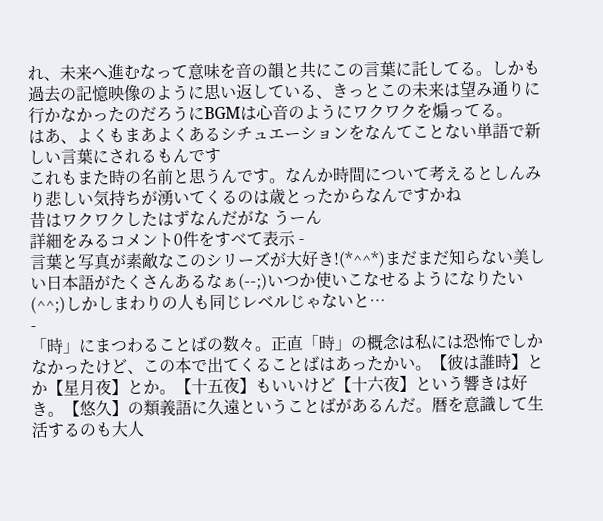れ、未来へ進むなって意味を音の韻と共にこの言葉に託してる。しかも過去の記憶映像のように思い返している、きっとこの未来は望み通りに行かなかったのだろうにBGMは心音のようにワクワクを煽ってる。
はあ、よくもまあよくあるシチュエーションをなんてことない単語で新しい言葉にされるもんです
これもまた時の名前と思うんです。なんか時間について考えるとしんみり悲しい気持ちが湧いてくるのは歳とったからなんですかね
昔はワクワクしたはずなんだがな うーん
詳細をみるコメント0件をすべて表示 -
言葉と写真が素敵なこのシリーズが大好き!(*^^*)まだまだ知らない美しい日本語がたくさんあるなぁ(--;)いつか使いこなせるようになりたい(^^;)しかしまわりの人も同じレベルじゃないと…
-
「時」にまつわることばの数々。正直「時」の概念は私には恐怖でしかなかったけど、この本で出てくることばはあったかい。【彼は誰時】とか【星月夜】とか。【十五夜】もいいけど【十六夜】という響きは好き。【悠久】の類義語に久遠ということばがあるんだ。暦を意識して生活するのも大人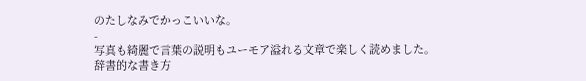のたしなみでかっこいいな。
-
写真も綺麗で言葉の説明もユーモア溢れる文章で楽しく読めました。
辞書的な書き方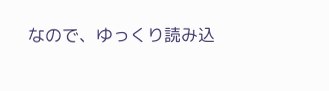なので、ゆっくり読み込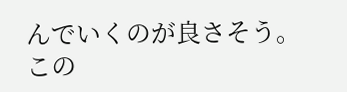んでいくのが良さそう。
この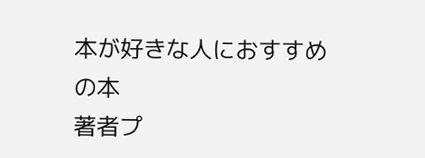本が好きな人におすすめの本
著者プ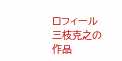ロフィール
三枝克之の作品